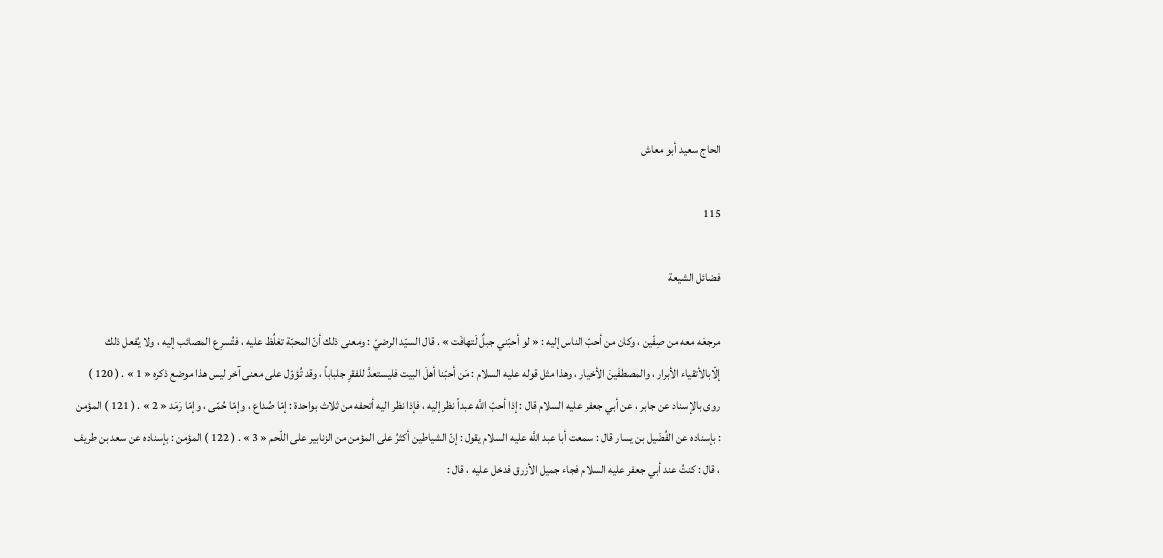الحاج سعيد أبو معاش

115

فضائل الشيعة

مرجعَه معه من صِفّين ، وكان من أحبّ الناس إليه : « لو أحبّني جبلٌ لَتهافَت » . قال السيّد الرضيّ : ومعنى ذلك أنّ المحبّة تغلُظ عليه ، فتُسرِع المصائب إليه ، ولا يُفعل ذلك إلّابالأتقياء الأبرار ، والمصطفَينَ الأخيار ، وهذا مثل قوله عليه السلام : مَن أحبّنا أهلَ البيت فليستعدَّ للفقرِ جلباباً ، وقد تُؤوّل على معنى آخر ليس هذا موضع ذكره « 1 » . ( 120 ) روى بالإسناد عن جابر ، عن أبي جعفر عليه السلام قال : إذا أحبّ اللَّه عبداً نظر إليه ، فإذا نظر اليه أتحفه من ثلاث بواحدة : إمّا صُداع ، وإمّا حُمّى ، وإمّا رَمَد « 2 » . ( 121 ) المؤمن : بإسناده عن الفُضَيل بن يسار قال : سمعت أبا عبد اللَّه عليه السلام يقول : إنّ الشياطين أكثرُ على المؤمن من الزنابير على اللّحم « 3 » . ( 122 ) المؤمن : بإسناده عن سعد بن طريف ، قال : كنتُ عند أبي جعفر عليه السلام فجاء جميل الأزرق فدخل عليه ، قال :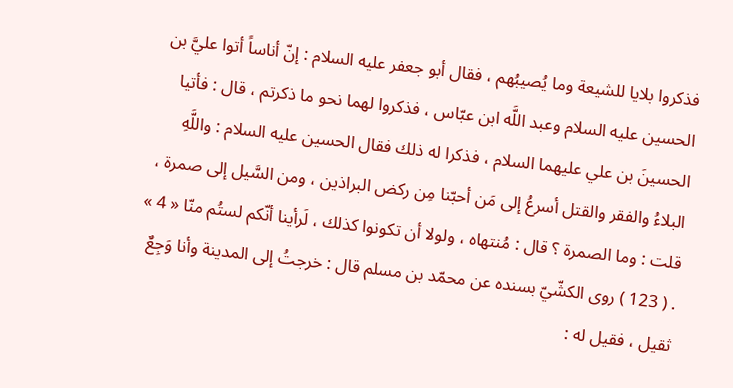فذكروا بلايا للشيعة وما يُصيبُهم ، فقال أبو جعفر عليه السلام : إنّ أناساً أتوا عليَّ بن الحسين عليه السلام وعبد اللَّه ابن عبّاس ، فذكروا لهما نحو ما ذكرتم ، قال : فأتيا الحسينَ بن علي عليهما السلام ، فذكرا له ذلك فقال الحسين عليه السلام : واللَّهِ البلاءُ والفقر والقتل أسرعُ إلى مَن أحبّنا مِن ركض البراذين ، ومن السَّيل إلى صمرة ، قلت : وما الصمرة ؟ قال : مُنتهاه ، ولولا أن تكونوا كذلك ، لَرأينا أنّكم لستُم منّا « 4 » . ( 123 ) روى الكشّيّ بسنده عن محمّد بن مسلم قال : خرجتُ إلى المدينة وأنا وَجِعٌ ثقيل ، فقيل له :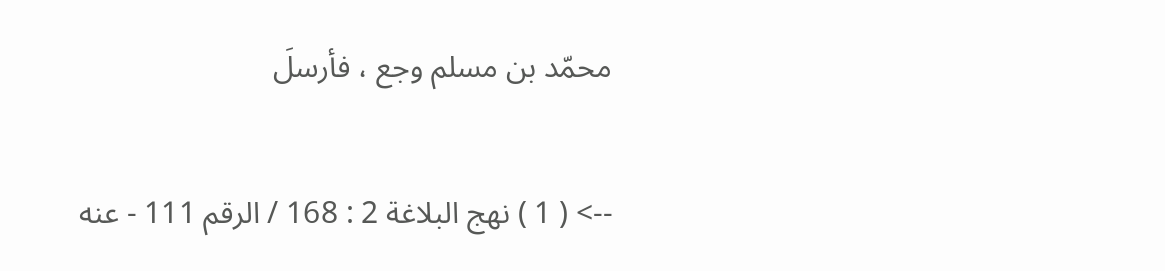محمّد بن مسلم وجع ، فأرسلَ

--> ( 1 ) نهج البلاغة 2 : 168 / الرقم 111 - عنه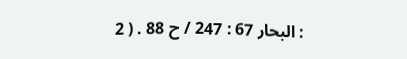: البحار 67 : 247 / ح 88 . ( 2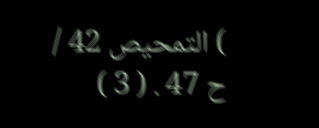) التمحيص 42 / ح 47 . ( 3 )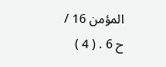المؤمن 16 / ح 6 . ( 4 )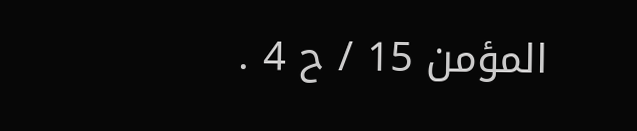المؤمن 15 / ح 4 .